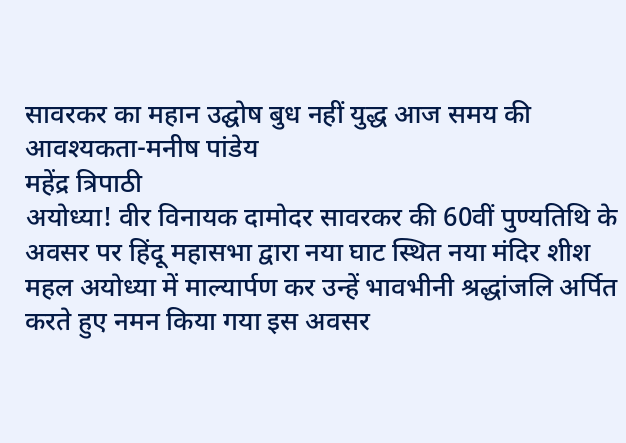सावरकर का महान उद्घोष बुध नहीं युद्ध आज समय की आवश्यकता-मनीष पांडेय
महेंद्र त्रिपाठी
अयोध्या! वीर विनायक दामोदर सावरकर की 60वीं पुण्यतिथि के अवसर पर हिंदू महासभा द्वारा नया घाट स्थित नया मंदिर शीश महल अयोध्या में माल्यार्पण कर उन्हें भावभीनी श्रद्धांजलि अर्पित करते हुए नमन किया गया इस अवसर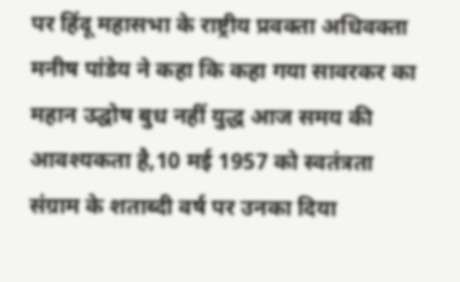पर हिंदू महासभा के राष्ट्रीय प्रवक्ता अधिवक्ता मनीष पांडेय ने कहा कि कहा गया सावरकर का महान उद्घोष बुध नहीं युद्ध आज समय की आवश्यकता है,10 मई 1957 को स्वतंत्रता संग्राम के शताब्दी वर्ष पर उनका दिया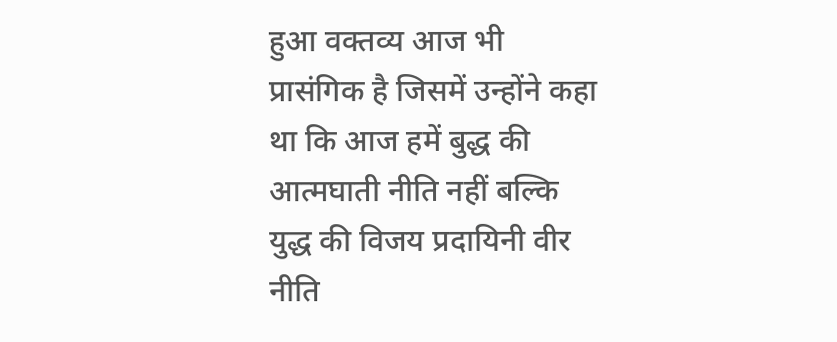हुआ वक्तव्य आज भी प्रासंगिक है जिसमें उन्होंने कहा था कि आज हमें बुद्ध की आत्मघाती नीति नहीं बल्कि युद्ध की विजय प्रदायिनी वीर नीति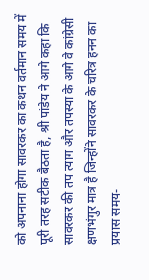को अपनाना होगा सावरकर का कथन वर्तमान समय में पूरी तरह सटीक बैठता है, श्री पांडेय ने आगे कहा कि सावरकर की तप त्याग और तपस्या के आगे वे कांग्रेसी क्षणभंगुर मात्र है जिन्होंने सावरकर के चरित्र हनन का प्रयास समय-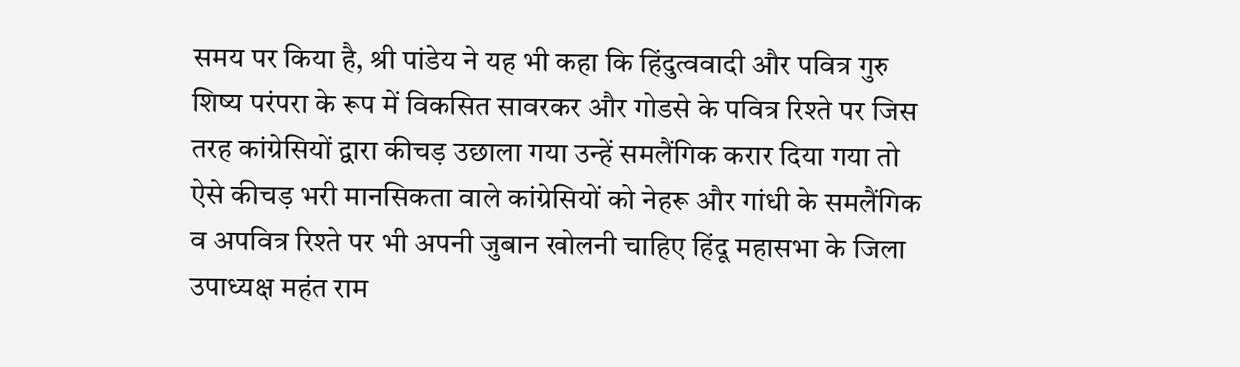समय पर किया है, श्री पांडेय ने यह भी कहा कि हिंदुत्ववादी और पवित्र गुरु शिष्य परंपरा के रूप में विकसित सावरकर और गोडसे के पवित्र रिश्ते पर जिस तरह कांग्रेसियों द्वारा कीचड़ उछाला गया उन्हें समलैंगिक करार दिया गया तो ऐसे कीचड़ भरी मानसिकता वाले कांग्रेसियों को नेहरू और गांधी के समलैंगिक व अपवित्र रिश्ते पर भी अपनी जुबान खोलनी चाहिए हिंदू महासभा के जिला उपाध्यक्ष महंत राम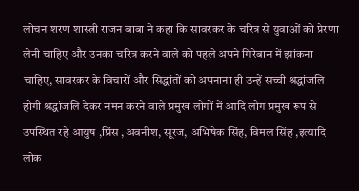लोचन शरण शास्त्री राजन बाबा ने कहा कि सावरकर के चरित्र से युवाओं को प्रेरणा लेनी चाहिए और उनका चरित्र करने वाले को पहले अपने गिरेबान में झांकना चाहिए, सावरकर के विचारों और सिद्धांतों को अपनाना ही उन्हें सच्ची श्रद्धांजलि होगी श्रद्धांजलि देकर नमन करने वाले प्रमुख लोगों में आदि लोग प्रमुख रूप से उपस्थित रहे आयुष ,प्रिंस ,अवनीश, सूरज, अभिषेक सिंह, विमल सिंह ,इत्यादि लोक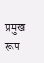प्रमुख रूप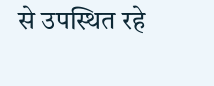से उपस्थित रहे